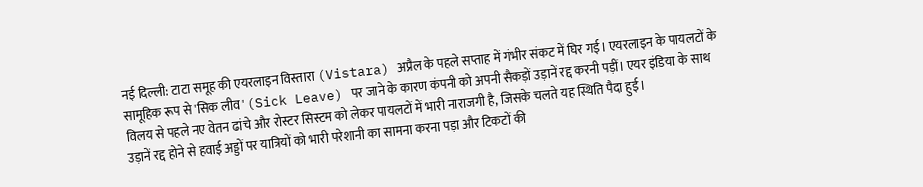नई दिल्ली: टाटा समूह की एयरलाइन विस्तारा (Vistara) अप्रैल के पहले सप्ताह में गंभीर संकट में घिर गई। एयरलाइन के पायलटों के सामूहिक रूप से 'सिक लीव' (Sick Leave) पर जाने के कारण कंपनी को अपनी सैकड़ों उड़ानें रद्द करनी पड़ीं। एयर इंडिया के साथ विलय से पहले नए वेतन ढांचे और रोस्टर सिस्टम को लेकर पायलटों में भारी नाराजगी है, जिसके चलते यह स्थिति पैदा हुई।
उड़ानें रद्द होने से हवाई अड्डों पर यात्रियों को भारी परेशानी का सामना करना पड़ा और टिकटों की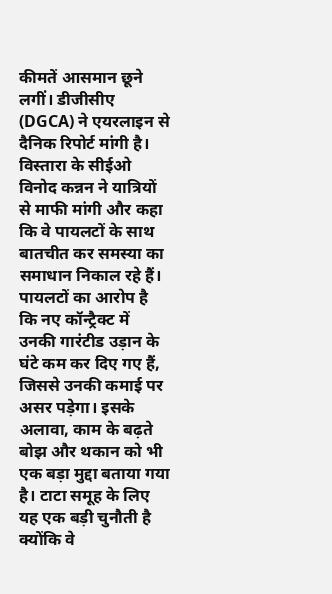कीमतें आसमान छूने लगीं। डीजीसीए (DGCA) ने एयरलाइन से दैनिक रिपोर्ट मांगी है। विस्तारा के सीईओ विनोद कन्नन ने यात्रियों से माफी मांगी और कहा कि वे पायलटों के साथ बातचीत कर समस्या का समाधान निकाल रहे हैं।
पायलटों का आरोप है कि नए कॉन्ट्रैक्ट में उनकी गारंटीड उड़ान के घंटे कम कर दिए गए हैं, जिससे उनकी कमाई पर असर पड़ेगा। इसके अलावा, काम के बढ़ते बोझ और थकान को भी एक बड़ा मुद्दा बताया गया है। टाटा समूह के लिए यह एक बड़ी चुनौती है क्योंकि वे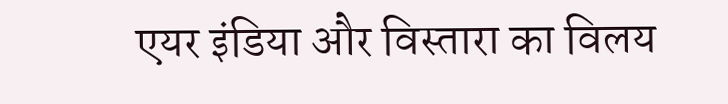एयर इंडिया और विस्तारा का विलय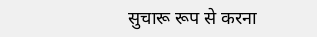सुचारू रूप से करना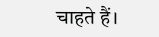चाहते हैं।